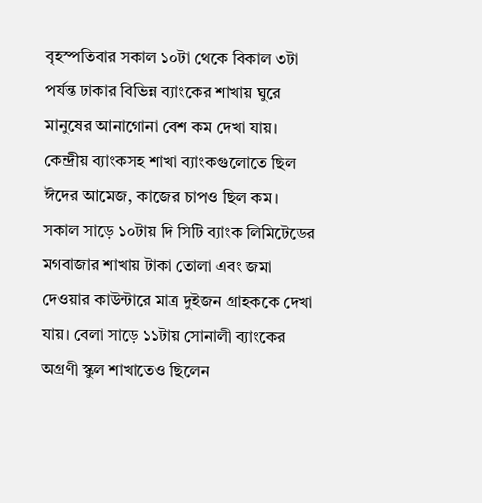বৃহস্পতিবার সকাল ১০টা থেকে বিকাল ৩টা পর্যন্ত ঢাকার বিভিন্ন ব্যাংকের শাখায় ঘুরে মানুষের আনাগোনা বেশ কম দেখা যায়। কেন্দ্রীয় ব্যাংকসহ শাখা ব্যাংকগুলোতে ছিল ঈদের আমেজ, কাজের চাপও ছিল কম।
সকাল সাড়ে ১০টায় দি সিটি ব্যাংক লিমিটেডের মগবাজার শাখায় টাকা তোলা এবং জমা দেওয়ার কাউন্টারে মাত্র দুইজন গ্রাহককে দেখা যায়। বেলা সাড়ে ১১টায় সোনালী ব্যাংকের অগ্রণী স্কুল শাখাতেও ছিলেন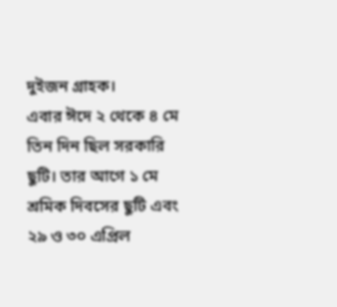দুইজন গ্রাহক।
এবার ঈদে ২ থেকে ৪ মে তিন দিন ছিল সরকারি ছুটি। তার আগে ১ মে শ্রমিক দিবসের ছুটি এবং ২৯ ও ৩০ এপ্রিল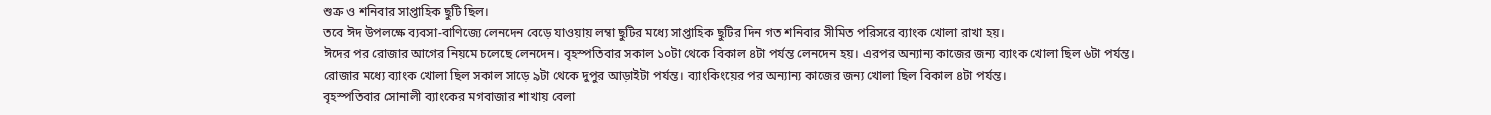শুক্র ও শনিবার সাপ্তাহিক ছুটি ছিল।
তবে ঈদ উপলক্ষে ব্যবসা-বাণিজ্যে লেনদেন বেড়ে যাওয়ায় লম্বা ছুটির মধ্যে সাপ্তাহিক ছুটির দিন গত শনিবার সীমিত পরিসরে ব্যাংক খোলা রাখা হয়।
ঈদের পর রোজার আগের নিয়মে চলেছে লেনদেন। বৃহস্পতিবার সকাল ১০টা থেকে বিকাল ৪টা পর্যন্ত লেনদেন হয়। এরপর অন্যান্য কাজের জন্য ব্যাংক খোলা ছিল ৬টা পর্যন্ত।
রোজার মধ্যে ব্যাংক খোলা ছিল সকাল সাড়ে ৯টা থেকে দুপুর আড়াইটা পর্যন্ত। ব্যাংকিংয়ের পর অন্যান্য কাজের জন্য খোলা ছিল বিকাল ৪টা পর্যন্ত।
বৃহস্পতিবার সোনালী ব্যাংকের মগবাজার শাখায় বেলা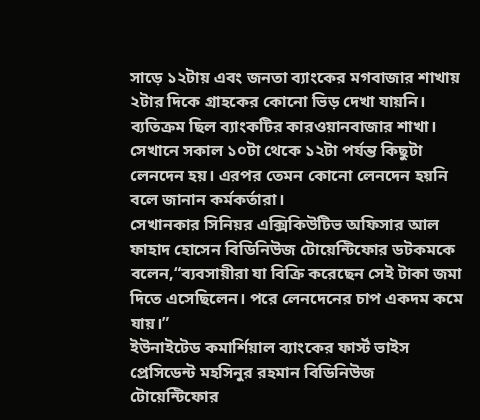সাড়ে ১২টায় এবং জনতা ব্যাংকের মগবাজার শাখায় ২টার দিকে গ্রাহকের কোনো ভিড় দেখা যায়নি।
ব্যতিক্রম ছিল ব্যাংকটির কারওয়ানবাজার শাখা। সেখানে সকাল ১০টা থেকে ১২টা পর্যন্ত কিছুটা লেনদেন হয়। এরপর তেমন কোনো লেনদেন হয়নি বলে জানান কর্মকর্তারা।
সেখানকার সিনিয়র এক্সিকিউটিভ অফিসার আল ফাহাদ হোসেন বিডিনিউজ টোয়েন্টিফোর ডটকমকে বলেন,“ব্যবসায়ীরা যা বিক্রি করেছেন সেই টাকা জমা দিতে এসেছিলেন। পরে লেনদেনের চাপ একদম কমে যায়।”
ইউনাইটেড কমার্শিয়াল ব্যাংকের ফার্স্ট ভাইস প্রেসিডেন্ট মহসিনুর রহমান বিডিনিউজ টোয়েন্টিফোর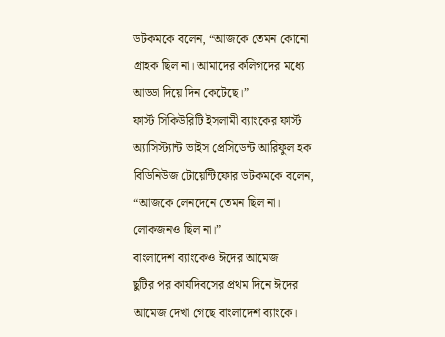ডটকমকে বলেন, “আজকে তেমন কোনো গ্রাহক ছিল না। আমাদের কলিগদের মধ্যে আড্ডা দিয়ে দিন কেটেছে।”
ফার্স্ট সিকিউরিটি ইসলামী ব্যাংকের ফার্স্ট অ্যাসিস্ট্যান্ট ভাইস প্রেসিডেন্ট আরিফুল হক বিডিনিউজ টোয়েন্টিফোর ডটকমকে বলেন, “আজকে লেনদেনে তেমন ছিল না। লোকজনও ছিল না।”
বাংলাদেশ ব্যাংকেও ঈদের আমেজ
ছুটির পর কার্যদিবসের প্রথম দিনে ঈদের আমেজ দেখা গেছে বাংলাদেশ ব্যাংকে।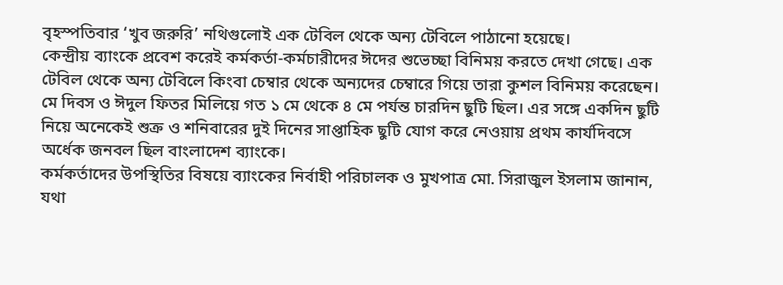বৃহস্পতিবার ‘খুব জরুরি’ নথিগুলোই এক টেবিল থেকে অন্য টেবিলে পাঠানো হয়েছে।
কেন্দ্রীয় ব্যাংকে প্রবেশ করেই কর্মকর্তা-কর্মচারীদের ঈদের শুভেচ্ছা বিনিময় করতে দেখা গেছে। এক টেবিল থেকে অন্য টেবিলে কিংবা চেম্বার থেকে অন্যদের চেম্বারে গিয়ে তারা কুশল বিনিময় করেছেন।
মে দিবস ও ঈদুল ফিতর মিলিয়ে গত ১ মে থেকে ৪ মে পর্যন্ত চারদিন ছুটি ছিল। এর সঙ্গে একদিন ছুটি নিয়ে অনেকেই শুক্র ও শনিবারের দুই দিনের সাপ্তাহিক ছুটি যোগ করে নেওয়ায় প্রথম কার্যদিবসে অর্ধেক জনবল ছিল বাংলাদেশ ব্যাংকে।
কর্মকর্তাদের উপস্থিতির বিষয়ে ব্যাংকের নির্বাহী পরিচালক ও মুখপাত্র মো. সিরাজুল ইসলাম জানান, যথা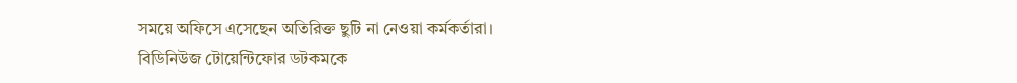সময়ে অফিসে এসেছেন অতিরিক্ত ছুটি না নেওয়া কর্মকর্তারা।
বিডিনিউজ টোয়েন্টিফোর ডটকমকে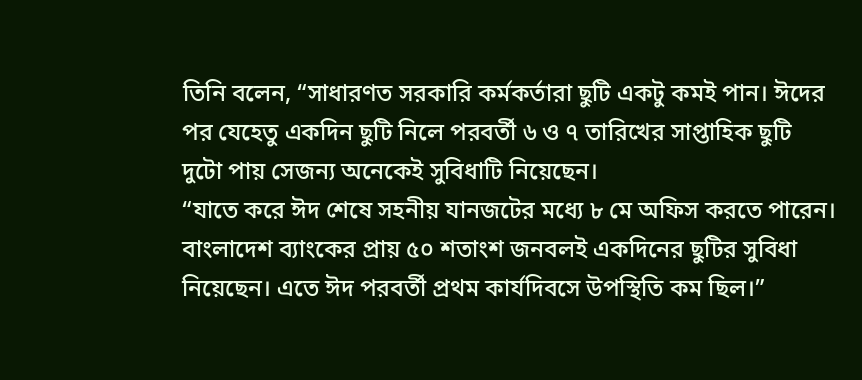তিনি বলেন, “সাধারণত সরকারি কর্মকর্তারা ছুটি একটু কমই পান। ঈদের পর যেহেতু একদিন ছুটি নিলে পরবর্তী ৬ ও ৭ তারিখের সাপ্তাহিক ছুটি দুটো পায় সেজন্য অনেকেই সুবিধাটি নিয়েছেন।
“যাতে করে ঈদ শেষে সহনীয় যানজটের মধ্যে ৮ মে অফিস করতে পারেন। বাংলাদেশ ব্যাংকের প্রায় ৫০ শতাংশ জনবলই একদিনের ছুটির সুবিধা নিয়েছেন। এতে ঈদ পরবর্তী প্রথম কার্যদিবসে উপস্থিতি কম ছিল।”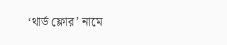‘থার্ড ফ্লোর’ নামে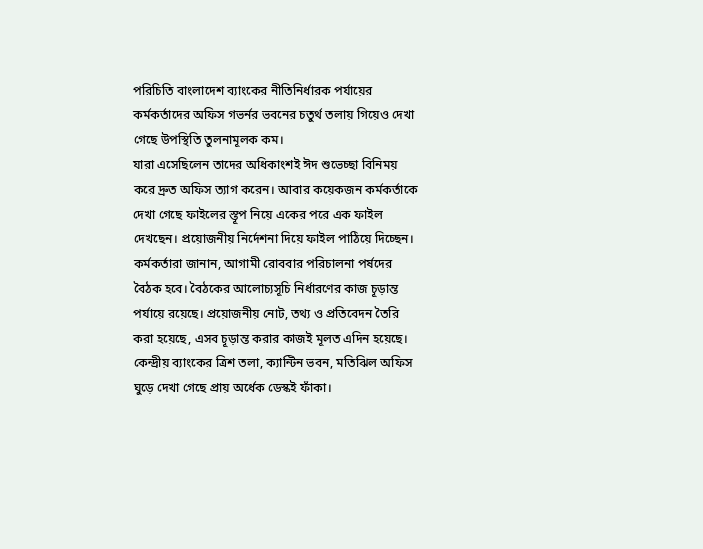পরিচিতি বাংলাদেশ ব্যাংকের নীতিনির্ধারক পর্যায়ের কর্মকর্তাদের অফিস গভর্নর ভবনের চতুর্থ তলায় গিয়েও দেখা গেছে উপস্থিতি তুলনামূলক কম।
যারা এসেছিলেন তাদের অধিকাংশই ঈদ শুভেচ্ছা বিনিময় করে দ্রুত অফিস ত্যাগ করেন। আবার কয়েকজন কর্মকর্তাকে দেখা গেছে ফাইলের স্তূপ নিয়ে একের পরে এক ফাইল দেখছেন। প্রয়োজনীয় নির্দেশনা দিয়ে ফাইল পাঠিয়ে দিচ্ছেন।
কর্মকর্তারা জানান, আগামী রোববার পরিচালনা পর্ষদের বৈঠক হবে। বৈঠকের আলোচ্যসূচি নির্ধারণের কাজ চূড়ান্ত পর্যায়ে রয়েছে। প্রয়োজনীয় নোট, তথ্য ও প্রতিবেদন তৈরি করা হয়েছে, এসব চূড়ান্ত করার কাজই মূলত এদিন হয়েছে।
কেন্দ্রীয় ব্যাংকের ত্রিশ তলা, ক্যান্টিন ভবন, মতিঝিল অফিস ঘুড়ে দেখা গেছে প্রায় অর্ধেক ডেস্কই ফাঁকা।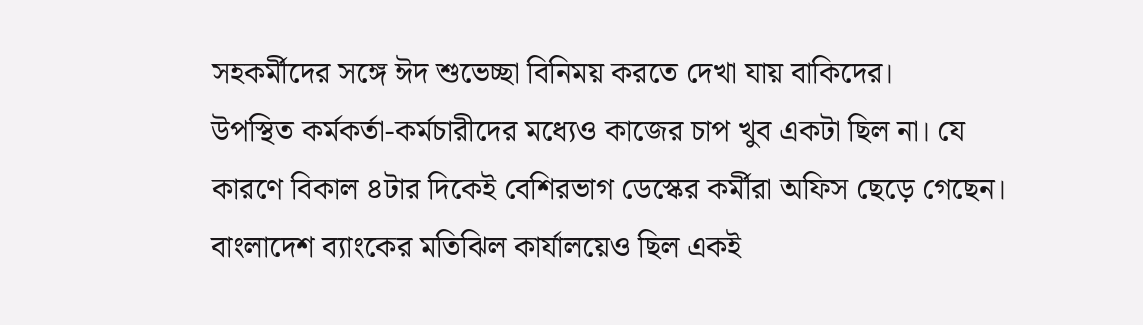সহকর্মীদের সঙ্গে ঈদ শুভেচ্ছা বিনিময় করতে দেখা যায় বাকিদের।
উপস্থিত কর্মকর্তা-কর্মচারীদের মধ্যেও কাজের চাপ খুব একটা ছিল না। যে কারণে বিকাল ৪টার দিকেই বেশিরভাগ ডেস্কের কর্মীরা অফিস ছেড়ে গেছেন।
বাংলাদেশ ব্যাংকের মতিঝিল কার্যালয়েও ছিল একই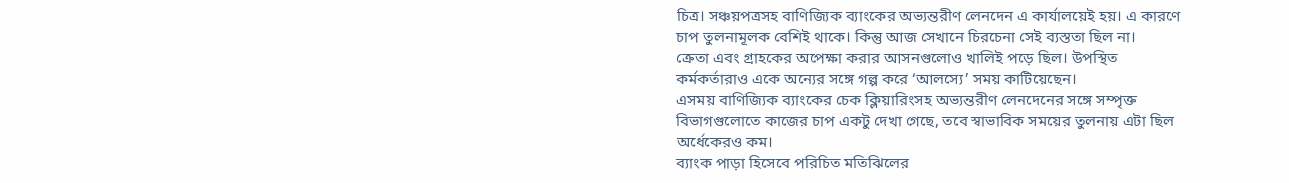চিত্র। সঞ্চয়পত্রসহ বাণিজ্যিক ব্যাংকের অভ্যন্তরীণ লেনদেন এ কার্যালয়েই হয়। এ কারণে চাপ তুলনামূলক বেশিই থাকে। কিন্তু আজ সেখানে চিরচেনা সেই ব্যস্ততা ছিল না।
ক্রেতা এবং গ্রাহকের অপেক্ষা করার আসনগুলোও খালিই পড়ে ছিল। উপস্থিত কর্মকর্তারাও একে অন্যের সঙ্গে গল্প করে ‘আলস্যে’ সময় কাটিয়েছেন।
এসময় বাণিজ্যিক ব্যাংকের চেক ক্লিয়ারিংসহ অভ্যন্তরীণ লেনদেনের সঙ্গে সম্পৃক্ত বিভাগগুলোতে কাজের চাপ একটু দেখা গেছে, তবে স্বাভাবিক সময়ের তুলনায় এটা ছিল অর্ধেকেরও কম।
ব্যাংক পাড়া হিসেবে পরিচিত মতিঝিলের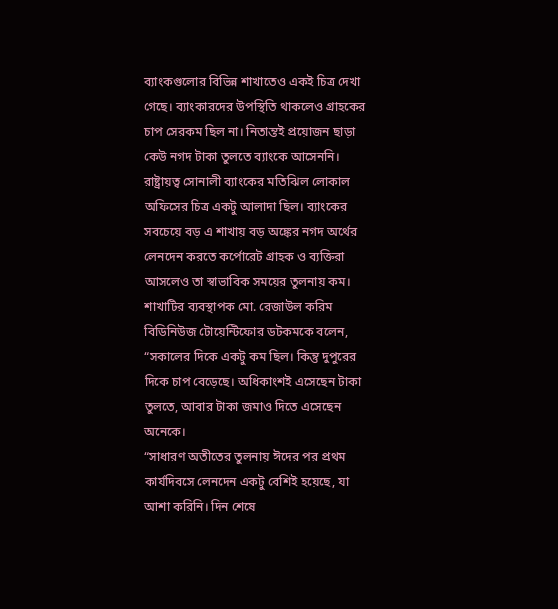ব্যাংকগুলোর বিভিন্ন শাখাতেও একই চিত্র দেখা গেছে। ব্যাংকারদের উপস্থিতি থাকলেও গ্রাহকের চাপ সেরকম ছিল না। নিতান্তই প্রয়োজন ছাড়া কেউ নগদ টাকা তুলতে ব্যাংকে আসেননি।
রাষ্ট্রায়ত্ব সোনালী ব্যাংকের মতিঝিল লোকাল অফিসের চিত্র একটু আলাদা ছিল। ব্যাংকের সবচেয়ে বড় এ শাখায় বড় অঙ্কের নগদ অর্থের লেনদেন করতে কর্পোরেট গ্রাহক ও ব্যক্তিরা আসলেও তা স্বাভাবিক সময়ের তুলনায় কম।
শাখাটির ব্যবস্থাপক মো. রেজাউল করিম বিডিনিউজ টোয়েন্টিফোর ডটকমকে বলেন, “সকালের দিকে একটু কম ছিল। কিন্তু দুপুরের দিকে চাপ বেড়েছে। অধিকাংশই এসেছেন টাকা তুলতে, আবার টাকা জমাও দিতে এসেছেন অনেকে।
“সাধারণ অতীতের তুলনায় ঈদের পর প্রথম কার্যদিবসে লেনদেন একটু বেশিই হয়েছে, যা আশা করিনি। দিন শেষে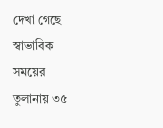দেখা গেছে স্বাভাবিক সময়ের তুলানায় ৩৫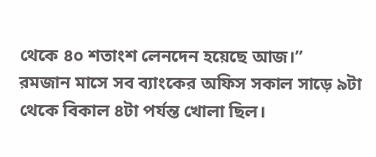থেকে ৪০ শতাংশ লেনদেন হয়েছে আজ।”
রমজান মাসে সব ব্যাংকের অফিস সকাল সাড়ে ৯টা থেকে বিকাল ৪টা পর্যন্ত খোলা ছিল।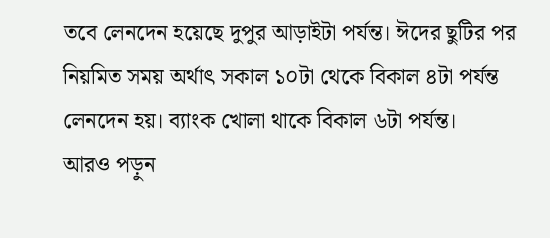তবে লেনদেন হয়েছে দুপুর আড়াইটা পর্যন্ত। ঈদের ছুটির পর নিয়মিত সময় অর্থাৎ সকাল ১০টা থেকে বিকাল ৪টা পর্যন্ত লেনদেন হয়। ব্যাংক খোলা থাকে বিকাল ৬টা পর্যন্ত।
আরও পড়ুন